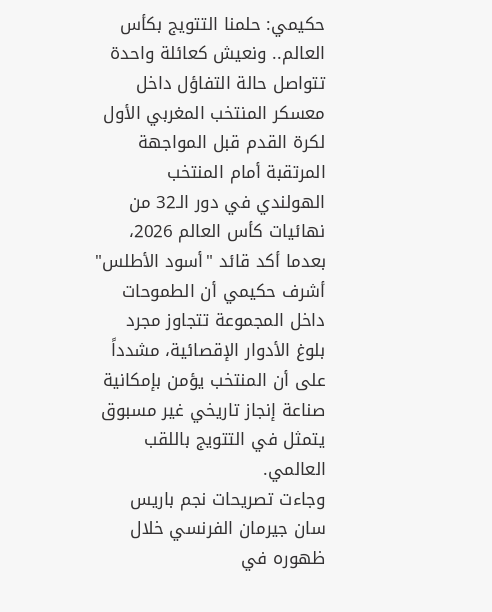حكيمي: حلمنا التتويج بكأس العالم.. ونعيش كعائلة واحدة
تتواصل حالة التفاؤل داخل معسكر المنتخب المغربي الأول لكرة القدم قبل المواجهة المرتقبة أمام المنتخب الهولندي في دور الـ32 من نهائيات كأس العالم 2026، بعدما أكد قائد "أسود الأطلس" أشرف حكيمي أن الطموحات داخل المجموعة تتجاوز مجرد بلوغ الأدوار الإقصائية، مشدداً على أن المنتخب يؤمن بإمكانية صناعة إنجاز تاريخي غير مسبوق يتمثل في التتويج باللقب العالمي.
وجاءت تصريحات نجم باريس سان جيرمان الفرنسي خلال ظهوره في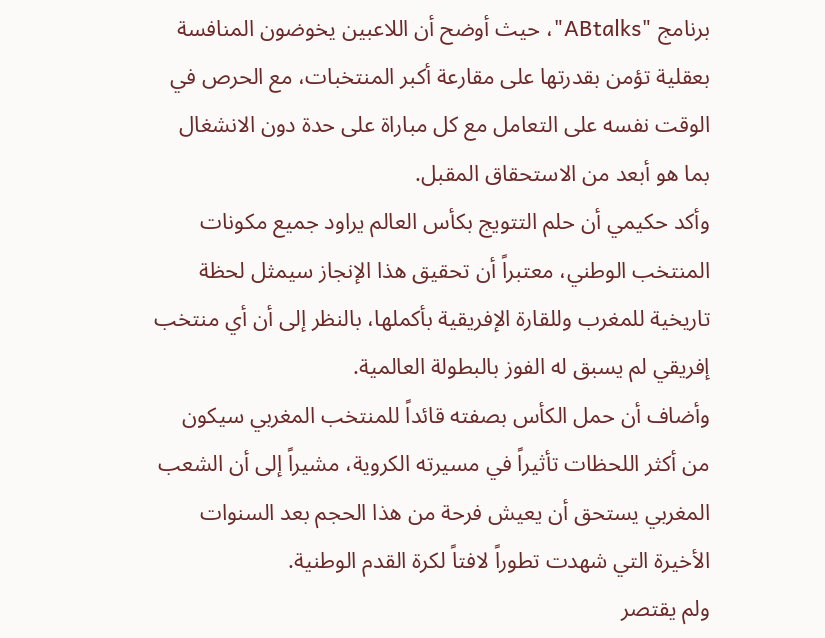برنامج "ABtalks"، حيث أوضح أن اللاعبين يخوضون المنافسة بعقلية تؤمن بقدرتها على مقارعة أكبر المنتخبات، مع الحرص في الوقت نفسه على التعامل مع كل مباراة على حدة دون الانشغال بما هو أبعد من الاستحقاق المقبل.
وأكد حكيمي أن حلم التتويج بكأس العالم يراود جميع مكونات المنتخب الوطني، معتبراً أن تحقيق هذا الإنجاز سيمثل لحظة تاريخية للمغرب وللقارة الإفريقية بأكملها، بالنظر إلى أن أي منتخب إفريقي لم يسبق له الفوز بالبطولة العالمية.
وأضاف أن حمل الكأس بصفته قائداً للمنتخب المغربي سيكون من أكثر اللحظات تأثيراً في مسيرته الكروية، مشيراً إلى أن الشعب المغربي يستحق أن يعيش فرحة من هذا الحجم بعد السنوات الأخيرة التي شهدت تطوراً لافتاً لكرة القدم الوطنية.
ولم يقتصر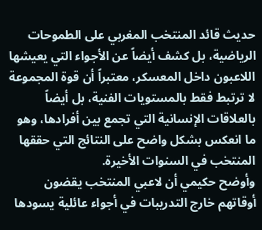حديث قائد المنتخب المغربي على الطموحات الرياضية، بل كشف أيضاً عن الأجواء التي يعيشها اللاعبون داخل المعسكر، معتبراً أن قوة المجموعة لا ترتبط فقط بالمستويات الفنية، بل أيضاً بالعلاقات الإنسانية التي تجمع بين أفرادها، وهو ما انعكس بشكل واضح على النتائج التي حققها المنتخب في السنوات الأخيرة.
وأوضح حكيمي أن لاعبي المنتخب يقضون أوقاتهم خارج التدريبات في أجواء عائلية يسودها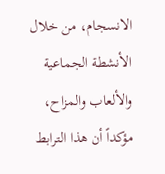الانسجام، من خلال الأنشطة الجماعية والألعاب والمزاح، مؤكداً أن هذا الترابط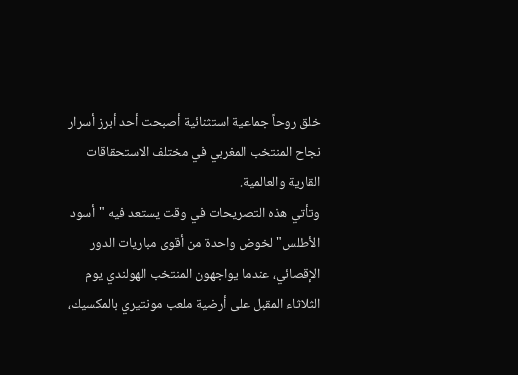خلق روحاً جماعية استثنائية أصبحت أحد أبرز أسرار نجاح المنتخب المغربي في مختلف الاستحقاقات القارية والعالمية.
وتأتي هذه التصريحات في وقت يستعد فيه "أسود الأطلس" لخوض واحدة من أقوى مباريات الدور الإقصائي، عندما يواجهون المنتخب الهولندي يوم الثلاثاء المقبل على أرضية ملعب مونتيري بالمكسيك،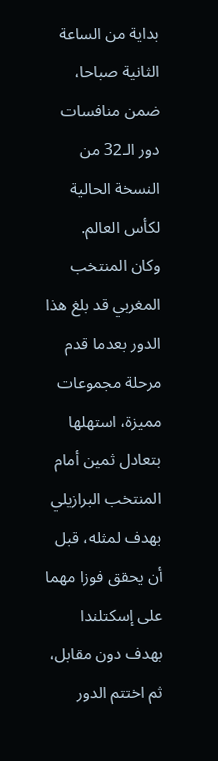بداية من الساعة الثانية صباحا، ضمن منافسات دور الـ32 من النسخة الحالية لكأس العالم.
وكان المنتخب المغربي قد بلغ هذا الدور بعدما قدم مرحلة مجموعات مميزة، استهلها بتعادل ثمين أمام المنتخب البرازيلي بهدف لمثله، قبل أن يحقق فوزا مهما على إسكتلندا بهدف دون مقابل، ثم اختتم الدور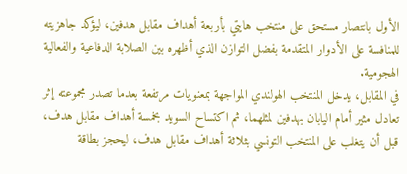الأول بانتصار مستحق على منتخب هايتي بأربعة أهداف مقابل هدفين، ليؤكد جاهزيته للمنافسة على الأدوار المتقدمة بفضل التوازن الذي أظهره بين الصلابة الدفاعية والفعالية الهجومية.
في المقابل، يدخل المنتخب الهولندي المواجهة بمعنويات مرتفعة بعدما تصدر مجموعته إثر تعادل مثير أمام اليابان بهدفين لمثلهما، ثم اكتساح السويد بخمسة أهداف مقابل هدف، قبل أن يتغلب على المنتخب التونسي بثلاثة أهداف مقابل هدف، ليحجز بطاقة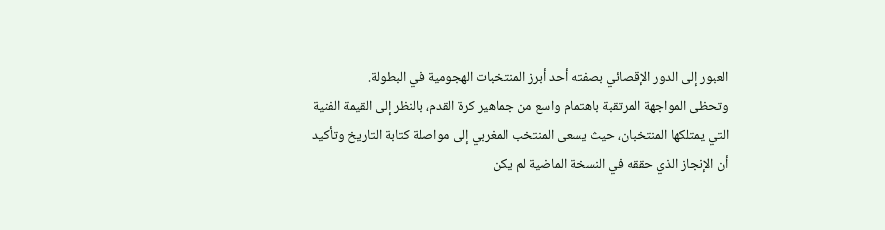العبور إلى الدور الإقصائي بصفته أحد أبرز المنتخبات الهجومية في البطولة.
وتحظى المواجهة المرتقبة باهتمام واسع من جماهير كرة القدم، بالنظر إلى القيمة الفنية التي يمتلكها المنتخبان، حيث يسعى المنتخب المغربي إلى مواصلة كتابة التاريخ وتأكيد أن الإنجاز الذي حققه في النسخة الماضية لم يكن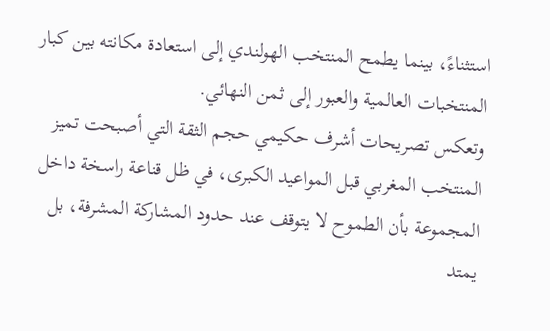استثناءً، بينما يطمح المنتخب الهولندي إلى استعادة مكانته بين كبار المنتخبات العالمية والعبور إلى ثمن النهائي.
وتعكس تصريحات أشرف حكيمي حجم الثقة التي أصبحت تميز المنتخب المغربي قبل المواعيد الكبرى، في ظل قناعة راسخة داخل المجموعة بأن الطموح لا يتوقف عند حدود المشاركة المشرفة، بل يمتد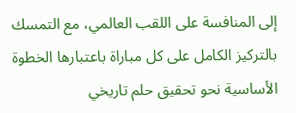إلى المنافسة على اللقب العالمي، مع التمسك بالتركيز الكامل على كل مباراة باعتبارها الخطوة الأساسية نحو تحقيق حلم تاريخي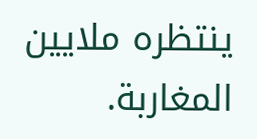ينتظره ملايين المغاربة.